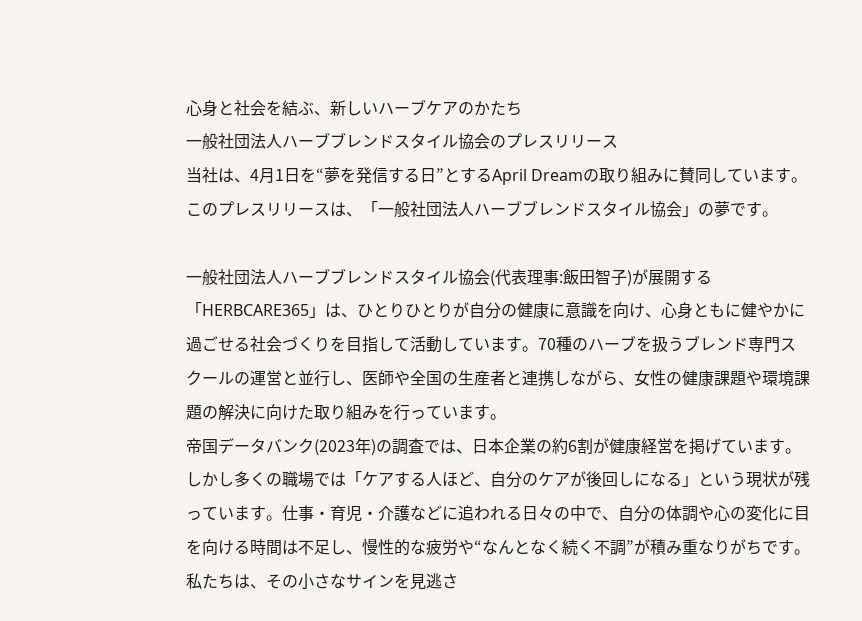心身と社会を結ぶ、新しいハーブケアのかたち
一般社団法人ハーブブレンドスタイル協会のプレスリリース
当社は、4月1日を“夢を発信する日”とするApril Dreamの取り組みに賛同しています。このプレスリリースは、「一般社団法人ハーブブレンドスタイル協会」の夢です。

一般社団法人ハーブブレンドスタイル協会(代表理事:飯田智子)が展開する「HERBCARE365」は、ひとりひとりが自分の健康に意識を向け、心身ともに健やかに過ごせる社会づくりを目指して活動しています。70種のハーブを扱うブレンド専門スクールの運営と並行し、医師や全国の生産者と連携しながら、女性の健康課題や環境課題の解決に向けた取り組みを行っています。
帝国データバンク(2023年)の調査では、日本企業の約6割が健康経営を掲げています。しかし多くの職場では「ケアする人ほど、自分のケアが後回しになる」という現状が残っています。仕事・育児・介護などに追われる日々の中で、自分の体調や心の変化に目を向ける時間は不足し、慢性的な疲労や“なんとなく続く不調”が積み重なりがちです。私たちは、その小さなサインを見逃さ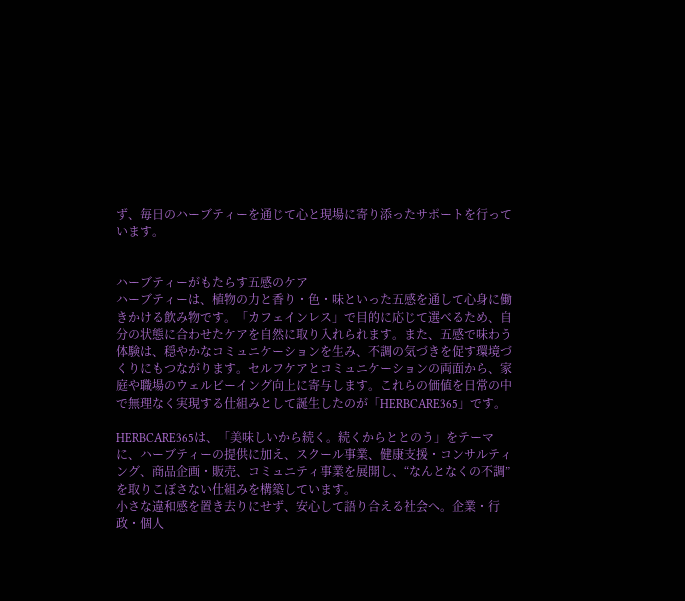ず、毎日のハーブティーを通じて心と現場に寄り添ったサポートを行っています。


ハーブティーがもたらす五感のケア
ハーブティーは、植物の力と香り・色・味といった五感を通して心身に働きかける飲み物です。「カフェインレス」で目的に応じて選べるため、自分の状態に合わせたケアを自然に取り入れられます。また、五感で味わう体験は、穏やかなコミュニケーションを生み、不調の気づきを促す環境づくりにもつながります。セルフケアとコミュニケーションの両面から、家庭や職場のウェルビーイング向上に寄与します。これらの価値を日常の中で無理なく実現する仕組みとして誕生したのが「HERBCARE365」です。

HERBCARE365は、「美味しいから続く。続くからととのう」をテーマに、ハーブティーの提供に加え、スクール事業、健康支援・コンサルティング、商品企画・販売、コミュニティ事業を展開し、“なんとなくの不調”を取りこぼさない仕組みを構築しています。
小さな違和感を置き去りにせず、安心して語り合える社会へ。企業・行政・個人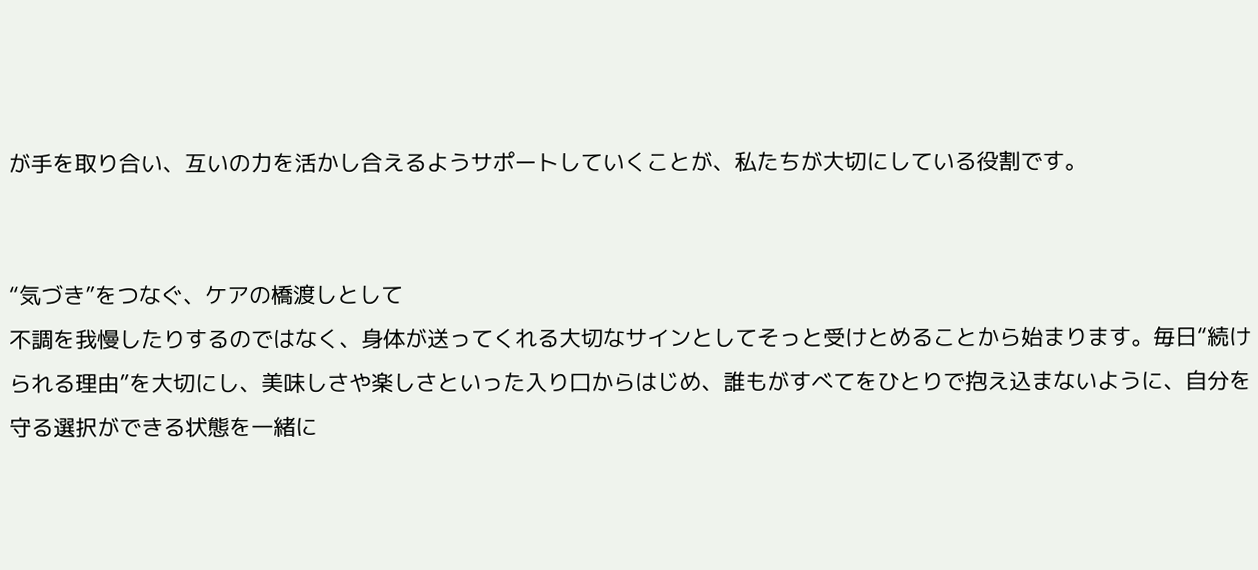が手を取り合い、互いの力を活かし合えるようサポートしていくことが、私たちが大切にしている役割です。


“気づき”をつなぐ、ケアの橋渡しとして
不調を我慢したりするのではなく、身体が送ってくれる大切なサインとしてそっと受けとめることから始まります。毎日“続けられる理由”を大切にし、美味しさや楽しさといった入り口からはじめ、誰もがすべてをひとりで抱え込まないように、自分を守る選択ができる状態を一緒に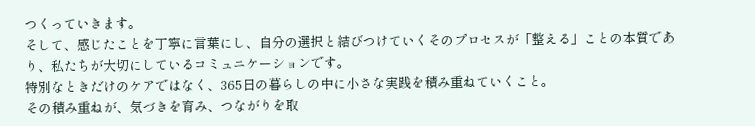つくっていきます。
そして、感じたことを丁寧に言葉にし、自分の選択と結びつけていくそのプロセスが「整える」ことの本質であり、私たちが大切にしているコミュニケーションです。
特別なときだけのケアではなく、365日の暮らしの中に小さな実践を積み重ねていくこと。
その積み重ねが、気づきを育み、つながりを取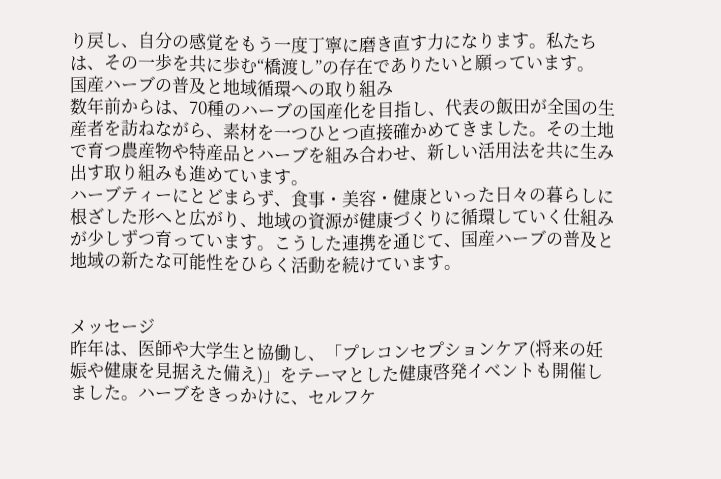り戻し、自分の感覚をもう一度丁寧に磨き直す力になります。私たちは、その一歩を共に歩む“橋渡し”の存在でありたいと願っています。
国産ハーブの普及と地域循環への取り組み
数年前からは、70種のハーブの国産化を目指し、代表の飯田が全国の生産者を訪ねながら、素材を一つひとつ直接確かめてきました。その土地で育つ農産物や特産品とハーブを組み合わせ、新しい活用法を共に生み出す取り組みも進めています。
ハーブティーにとどまらず、食事・美容・健康といった日々の暮らしに根ざした形へと広がり、地域の資源が健康づくりに循環していく仕組みが少しずつ育っています。こうした連携を通じて、国産ハーブの普及と地域の新たな可能性をひらく活動を続けています。


メッセージ
昨年は、医師や大学生と協働し、「プレコンセプションケア(将来の妊娠や健康を見据えた備え)」をテーマとした健康啓発イベントも開催しました。ハーブをきっかけに、セルフケ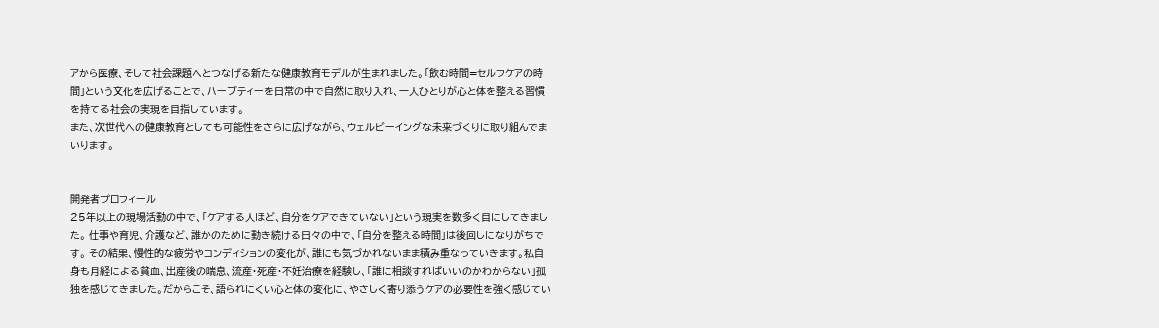アから医療、そして社会課題へとつなげる新たな健康教育モデルが生まれました。「飲む時間=セルフケアの時間」という文化を広げることで、ハーブティーを日常の中で自然に取り入れ、一人ひとりが心と体を整える習慣を持てる社会の実現を目指しています。
また、次世代への健康教育としても可能性をさらに広げながら、ウェルビーイングな未来づくりに取り組んでまいります。


開発者プロフィール
25年以上の現場活動の中で、「ケアする人ほど、自分をケアできていない」という現実を数多く目にしてきました。 仕事や育児、介護など、誰かのために動き続ける日々の中で、「自分を整える時間」は後回しになりがちです。 その結果、慢性的な疲労やコンディションの変化が、誰にも気づかれないまま積み重なっていきます。私自身も月経による貧血、出産後の喘息、流産・死産・不妊治療を経験し、「誰に相談すればいいのかわからない」孤独を感じてきました。だからこそ、語られにくい心と体の変化に、やさしく寄り添うケアの必要性を強く感じてい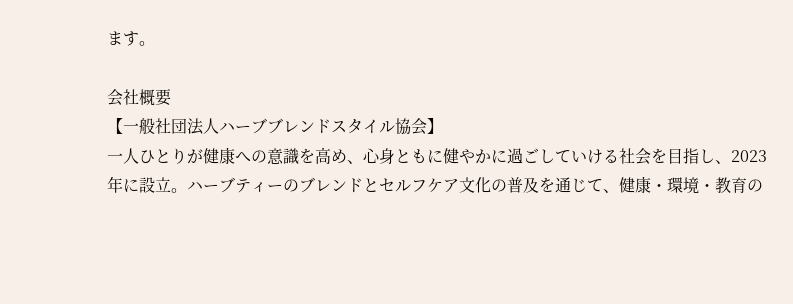ます。

会社概要
【一般社団法人ハーブブレンドスタイル協会】
一人ひとりが健康への意識を高め、心身ともに健やかに過ごしていける社会を目指し、2023年に設立。ハーブティーのブレンドとセルフケア文化の普及を通じて、健康・環境・教育の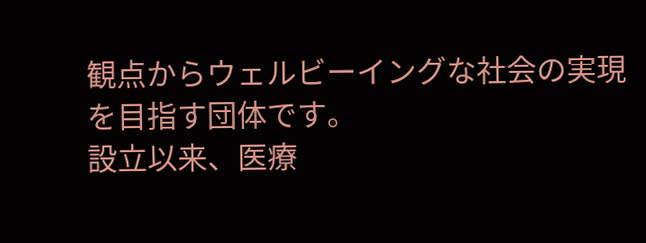観点からウェルビーイングな社会の実現を目指す団体です。
設立以来、医療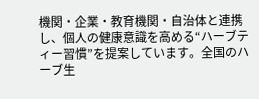機関・企業・教育機関・自治体と連携し、個人の健康意識を高める“ハーブティー習慣”を提案しています。全国のハーブ生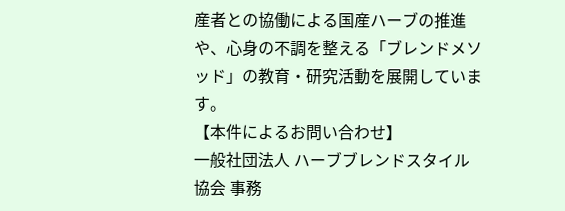産者との協働による国産ハーブの推進や、心身の不調を整える「ブレンドメソッド」の教育・研究活動を展開しています。
【本件によるお問い合わせ】
一般社団法人 ハーブブレンドスタイル協会 事務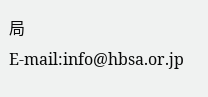局
E-mail:info@hbsa.or.jp